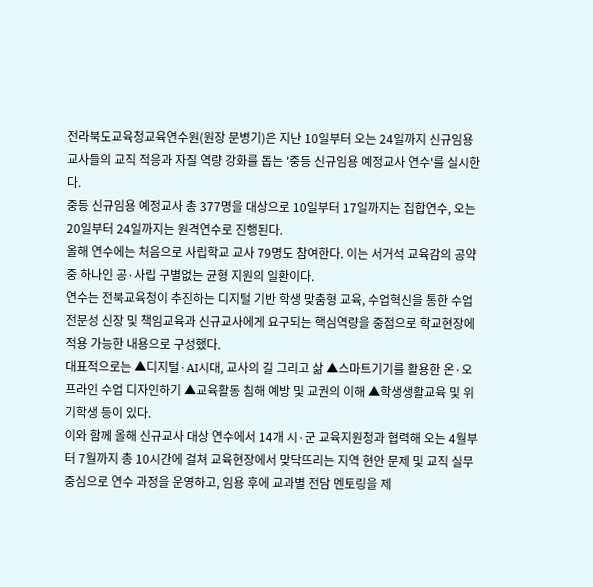전라북도교육청교육연수원(원장 문병기)은 지난 10일부터 오는 24일까지 신규임용 교사들의 교직 적응과 자질 역량 강화를 돕는 '중등 신규임용 예정교사 연수'를 실시한다.
중등 신규임용 예정교사 총 377명을 대상으로 10일부터 17일까지는 집합연수, 오는 20일부터 24일까지는 원격연수로 진행된다.
올해 연수에는 처음으로 사립학교 교사 79명도 참여한다. 이는 서거석 교육감의 공약중 하나인 공·사립 구별없는 균형 지원의 일환이다.
연수는 전북교육청이 추진하는 디지털 기반 학생 맞춤형 교육, 수업혁신을 통한 수업전문성 신장 및 책임교육과 신규교사에게 요구되는 핵심역량을 중점으로 학교현장에 적용 가능한 내용으로 구성했다.
대표적으로는 ▲디지털·AI시대, 교사의 길 그리고 삶 ▲스마트기기를 활용한 온·오프라인 수업 디자인하기 ▲교육활동 침해 예방 및 교권의 이해 ▲학생생활교육 및 위기학생 등이 있다.
이와 함께 올해 신규교사 대상 연수에서 14개 시·군 교육지원청과 협력해 오는 4월부터 7월까지 총 10시간에 걸쳐 교육현장에서 맞닥뜨리는 지역 현안 문제 및 교직 실무 중심으로 연수 과정을 운영하고, 임용 후에 교과별 전담 멘토링을 제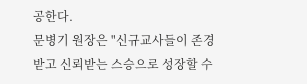공한다.
문병기 원장은 "신규교사들이 존경받고 신뢰받는 스승으로 성장할 수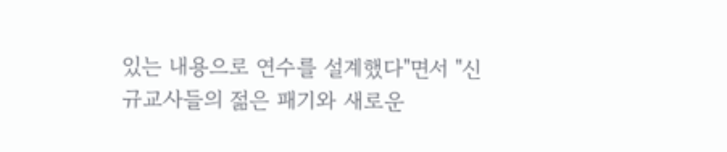있는 내용으로 연수를 설계했다"면서 "신규교사들의 젊은 패기와 새로운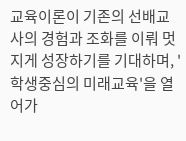교육이론이 기존의 선배교사의 경험과 조화를 이뤄 멋지게 성장하기를 기대하며, '학생중심의 미래교육'을 열어가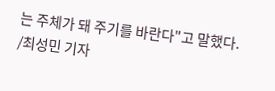는 주체가 돼 주기를 바란다"고 말했다.
/최성민 기자